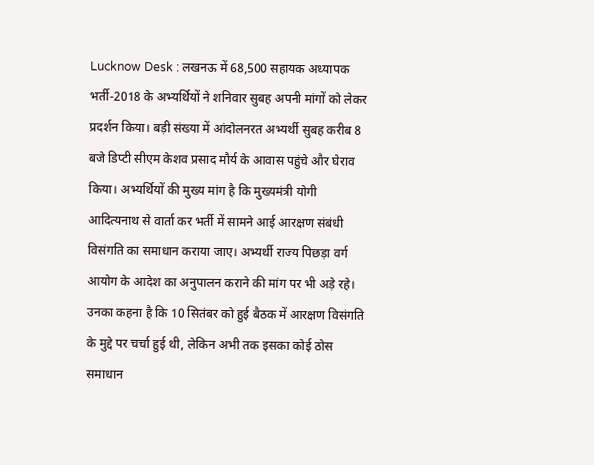Lucknow Desk : लखनऊ में 68,500 सहायक अध्यापक भर्ती-2018 के अभ्यर्थियों ने शनिवार सुबह अपनी मांगों को लेकर प्रदर्शन किया। बड़ी संख्या में आंदोलनरत अभ्यर्थी सुबह करीब 8 बजे डिप्टी सीएम केशव प्रसाद मौर्य के आवास पहुंचे और घेराव किया। अभ्यर्थियों की मुख्य मांग है कि मुख्यमंत्री योगी आदित्यनाथ से वार्ता कर भर्ती में सामने आई आरक्षण संबंधी विसंगति का समाधान कराया जाए। अभ्यर्थी राज्य पिछड़ा वर्ग आयोग के आदेश का अनुपालन कराने की मांग पर भी अड़े रहे। उनका कहना है कि 10 सितंबर को हुई बैठक में आरक्षण विसंगति के मुद्दे पर चर्चा हुई थी, लेकिन अभी तक इसका कोई ठोस समाधान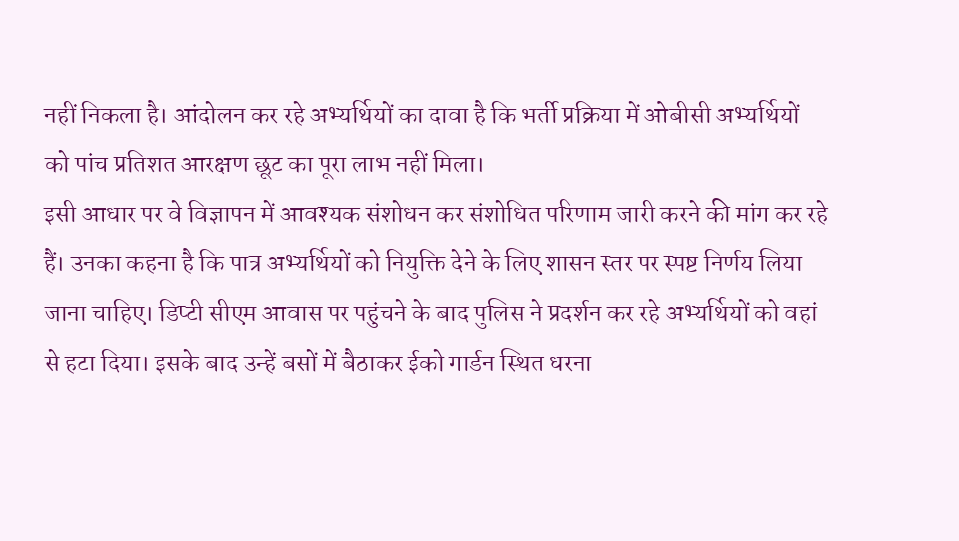नहीं निकला है। आंदोलन कर रहे अभ्यर्थियों का दावा है कि भर्ती प्रक्रिया में ओबीसी अभ्यर्थियों को पांच प्रतिशत आरक्षण छूट का पूरा लाभ नहीं मिला।
इसी आधार पर वे विज्ञापन में आवश्यक संशोधन कर संशोधित परिणाम जारी करने की मांग कर रहे हैं। उनका कहना है कि पात्र अभ्यर्थियों को नियुक्ति देने के लिए शासन स्तर पर स्पष्ट निर्णय लिया जाना चाहिए। डिप्टी सीएम आवास पर पहुंचने के बाद पुलिस ने प्रदर्शन कर रहे अभ्यर्थियों को वहां से हटा दिया। इसके बाद उन्हें बसों में बैठाकर ईको गार्डन स्थित धरना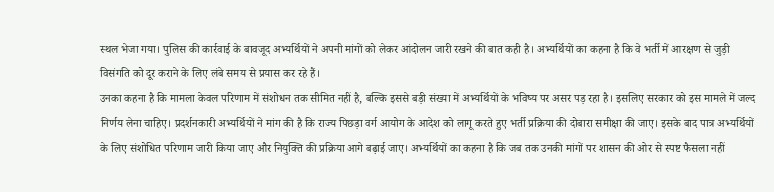स्थल भेजा गया। पुलिस की कार्रवाई के बावजूद अभ्यर्थियों ने अपनी मांगों को लेकर आंदोलन जारी रखने की बात कही है। अभ्यर्थियों का कहना है कि वे भर्ती में आरक्षण से जुड़ी विसंगति को दूर कराने के लिए लंबे समय से प्रयास कर रहे हैं।
उनका कहना है कि मामला केवल परिणाम में संशोधन तक सीमित नहीं है, बल्कि इससे बड़ी संख्या में अभ्यर्थियों के भविष्य पर असर पड़ रहा है। इसलिए सरकार को इस मामले में जल्द निर्णय लेना चाहिए। प्रदर्शनकारी अभ्यर्थियों ने मांग की है कि राज्य पिछड़ा वर्ग आयोग के आदेश को लागू करते हुए भर्ती प्रक्रिया की दोबारा समीक्षा की जाए। इसके बाद पात्र अभ्यर्थियों के लिए संशोधित परिणाम जारी किया जाए और नियुक्ति की प्रक्रिया आगे बढ़ाई जाए। अभ्यर्थियों का कहना है कि जब तक उनकी मांगों पर शासन की ओर से स्पष्ट फैसला नहीं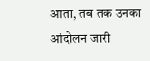आता, तब तक उनका आंदोलन जारी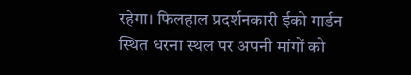रहेगा। फिलहाल प्रदर्शनकारी ईको गार्डन स्थित धरना स्थल पर अपनी मांगों को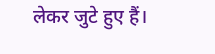लेकर जुटे हुए हैं।